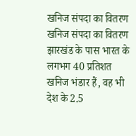खनिज संपदा का वितरण
खनिज संपदा का वितरण
झारखंड के पास भारत के लगभग 40 प्रतिशत खनिज भंडार हैं, वह भी देश के 2.5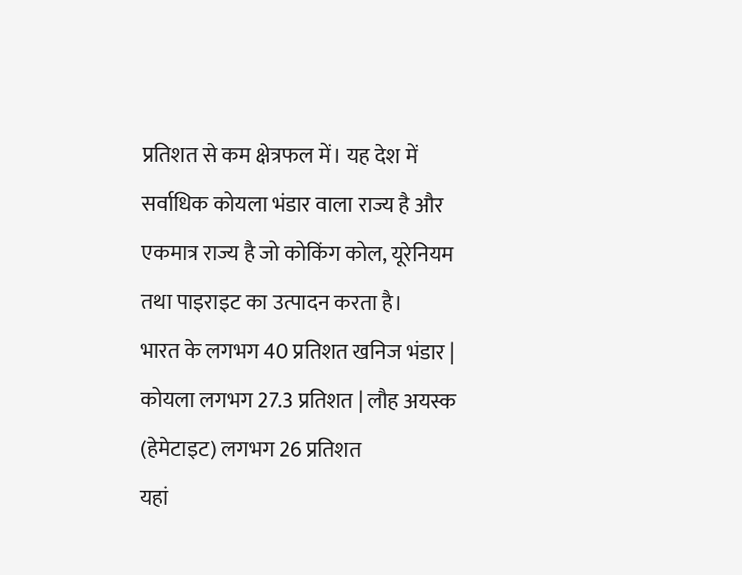प्रतिशत से कम क्षेत्रफल में। यह देश में सर्वाधिक कोयला भंडार वाला राज्य है और एकमात्र राज्य है जो कोकिंग कोल, यूरेनियम तथा पाइराइट का उत्पादन करता है।
भारत के लगभग 40 प्रतिशत खनिज भंडार | कोयला लगभग 27.3 प्रतिशत | लौह अयस्क (हेमेटाइट) लगभग 26 प्रतिशत
यहां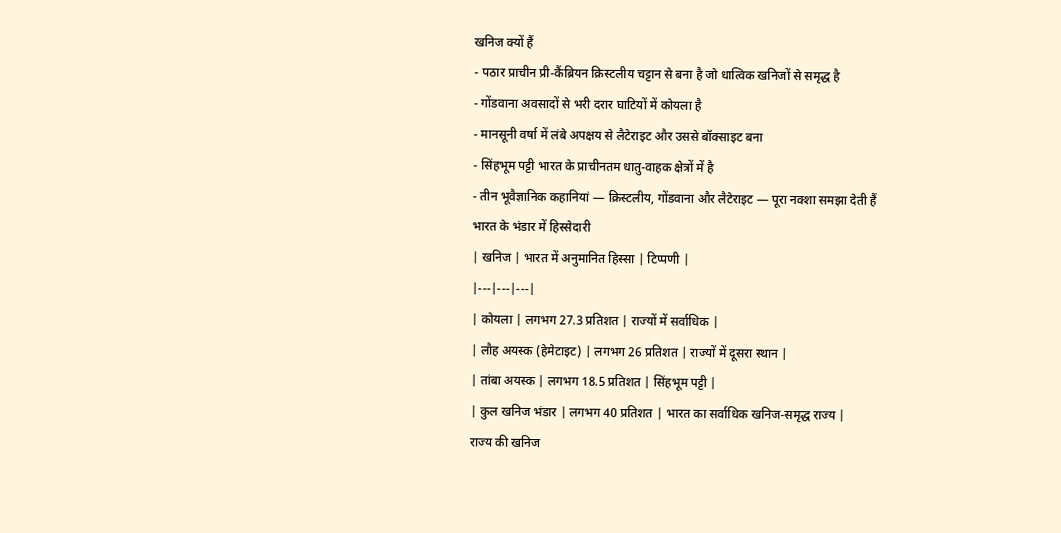खनिज क्यों हैं
- पठार प्राचीन प्री-कैंब्रियन क्रिस्टलीय चट्टान से बना है जो धात्विक खनिजों से समृद्ध है
- गोंडवाना अवसादों से भरी दरार घाटियों में कोयला है
- मानसूनी वर्षा में लंबे अपक्षय से लैटेराइट और उससे बॉक्साइट बना
- सिंहभूम पट्टी भारत के प्राचीनतम धातु-वाहक क्षेत्रों में है
- तीन भूवैज्ञानिक कहानियां — क्रिस्टलीय, गोंडवाना और लैटेराइट — पूरा नक्शा समझा देती हैं
भारत के भंडार में हिस्सेदारी
| खनिज | भारत में अनुमानित हिस्सा | टिप्पणी |
|---|---|---|
| कोयला | लगभग 27.3 प्रतिशत | राज्यों में सर्वाधिक |
| लौह अयस्क (हेमेटाइट) | लगभग 26 प्रतिशत | राज्यों में दूसरा स्थान |
| तांबा अयस्क | लगभग 18.5 प्रतिशत | सिंहभूम पट्टी |
| कुल खनिज भंडार | लगभग 40 प्रतिशत | भारत का सर्वाधिक खनिज-समृद्ध राज्य |
राज्य की खनिज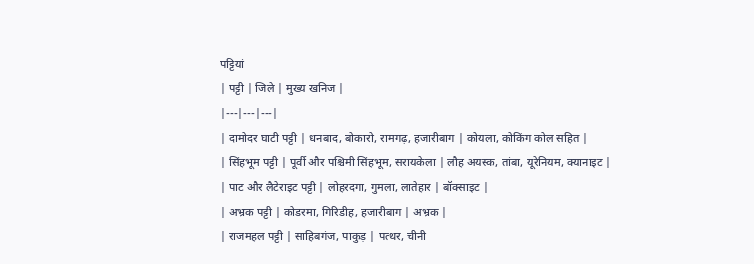पट्टियां
| पट्टी | जिले | मुख्य खनिज |
|---|---|---|
| दामोदर घाटी पट्टी | धनबाद, बोकारो, रामगढ़, हजारीबाग | कोयला, कोकिंग कोल सहित |
| सिंहभूम पट्टी | पूर्वी और पश्चिमी सिंहभूम, सरायकेला | लौह अयस्क, तांबा, यूरेनियम, क्यानाइट |
| पाट और लैटेराइट पट्टी | लोहरदगा, गुमला, लातेहार | बॉक्साइट |
| अभ्रक पट्टी | कोडरमा, गिरिडीह, हजारीबाग | अभ्रक |
| राजमहल पट्टी | साहिबगंज, पाकुड़ | पत्थर, चीनी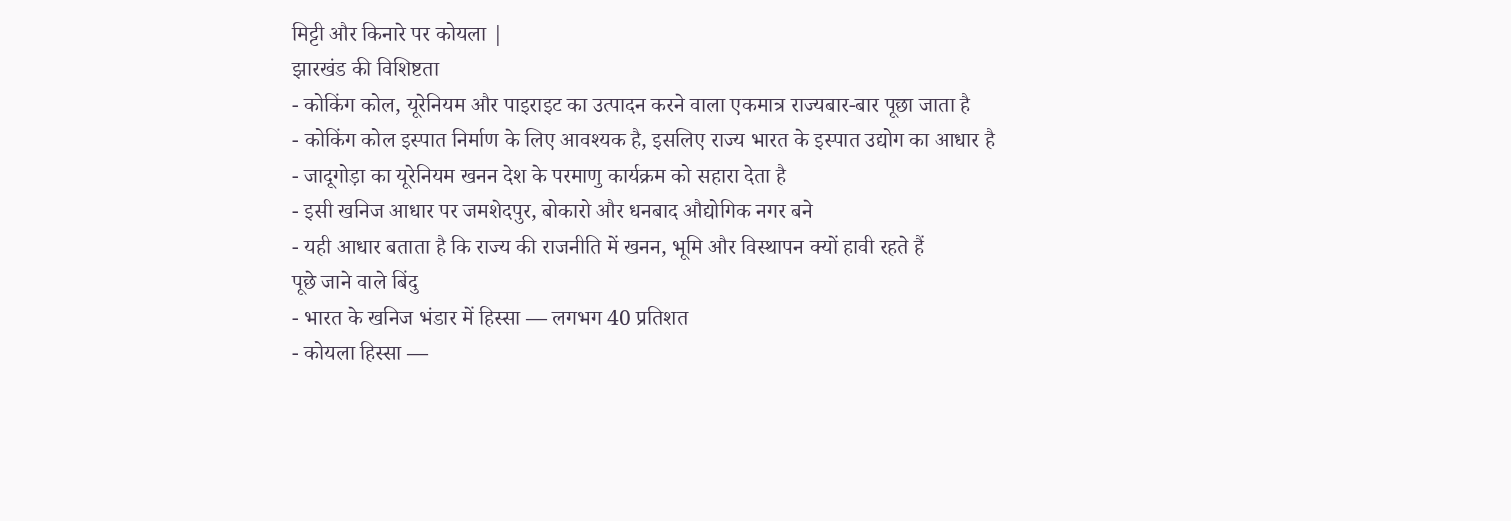मिट्टी और किनारे पर कोयला |
झारखंड की विशिष्टता
- कोकिंग कोल, यूरेनियम और पाइराइट का उत्पादन करने वाला एकमात्र राज्यबार-बार पूछा जाता है
- कोकिंग कोल इस्पात निर्माण के लिए आवश्यक है, इसलिए राज्य भारत के इस्पात उद्योग का आधार है
- जादूगोड़ा का यूरेनियम खनन देश के परमाणु कार्यक्रम को सहारा देता है
- इसी खनिज आधार पर जमशेदपुर, बोकारो और धनबाद औद्योगिक नगर बने
- यही आधार बताता है कि राज्य की राजनीति में खनन, भूमि और विस्थापन क्यों हावी रहते हैं
पूछे जाने वाले बिंदु
- भारत के खनिज भंडार में हिस्सा — लगभग 40 प्रतिशत
- कोयला हिस्सा —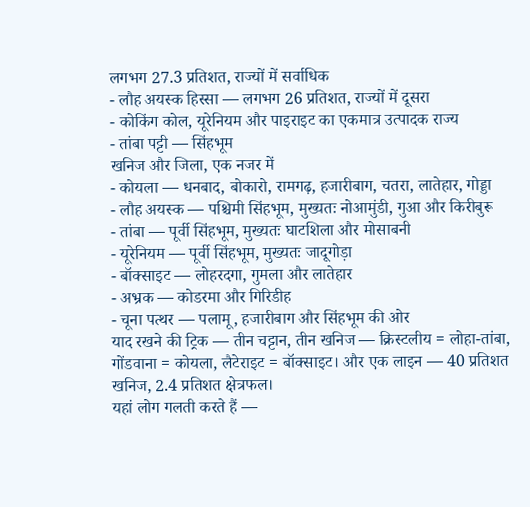लगभग 27.3 प्रतिशत, राज्यों में सर्वाधिक
- लौह अयस्क हिस्सा — लगभग 26 प्रतिशत, राज्यों में दूसरा
- कोकिंग कोल, यूरेनियम और पाइराइट का एकमात्र उत्पादक राज्य
- तांबा पट्टी — सिंहभूम
खनिज और जिला, एक नजर में
- कोयला — धनबाद, बोकारो, रामगढ़, हजारीबाग, चतरा, लातेहार, गोड्डा
- लौह अयस्क — पश्चिमी सिंहभूम, मुख्यतः नोआमुंडी, गुआ और किरीबुरू
- तांबा — पूर्वी सिंहभूम, मुख्यतः घाटशिला और मोसाबनी
- यूरेनियम — पूर्वी सिंहभूम, मुख्यतः जादूगोड़ा
- बॉक्साइट — लोहरदगा, गुमला और लातेहार
- अभ्रक — कोडरमा और गिरिडीह
- चूना पत्थर — पलामू, हजारीबाग और सिंहभूम की ओर
याद रखने की ट्रिक — तीन चट्टान, तीन खनिज — क्रिस्टलीय = लोहा-तांबा, गोंडवाना = कोयला, लैटेराइट = बॉक्साइट। और एक लाइन — 40 प्रतिशत खनिज, 2.4 प्रतिशत क्षेत्रफल।
यहां लोग गलती करते हैं —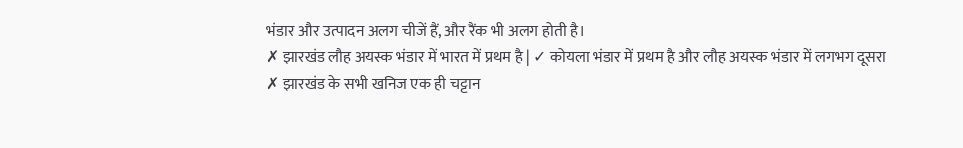भंडार और उत्पादन अलग चीजें हैं, और रैंक भी अलग होती है।
✗ झारखंड लौह अयस्क भंडार में भारत में प्रथम है | ✓ कोयला भंडार में प्रथम है और लौह अयस्क भंडार में लगभग दूसरा
✗ झारखंड के सभी खनिज एक ही चट्टान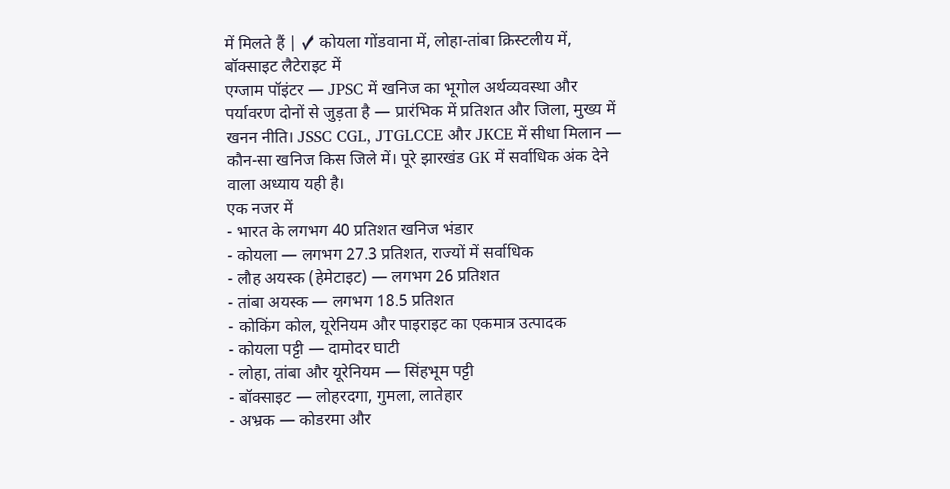में मिलते हैं | ✓ कोयला गोंडवाना में, लोहा-तांबा क्रिस्टलीय में, बॉक्साइट लैटेराइट में
एग्जाम पॉइंटर — JPSC में खनिज का भूगोल अर्थव्यवस्था और पर्यावरण दोनों से जुड़ता है — प्रारंभिक में प्रतिशत और जिला, मुख्य में खनन नीति। JSSC CGL, JTGLCCE और JKCE में सीधा मिलान — कौन-सा खनिज किस जिले में। पूरे झारखंड GK में सर्वाधिक अंक देने वाला अध्याय यही है।
एक नजर में
- भारत के लगभग 40 प्रतिशत खनिज भंडार
- कोयला — लगभग 27.3 प्रतिशत, राज्यों में सर्वाधिक
- लौह अयस्क (हेमेटाइट) — लगभग 26 प्रतिशत
- तांबा अयस्क — लगभग 18.5 प्रतिशत
- कोकिंग कोल, यूरेनियम और पाइराइट का एकमात्र उत्पादक
- कोयला पट्टी — दामोदर घाटी
- लोहा, तांबा और यूरेनियम — सिंहभूम पट्टी
- बॉक्साइट — लोहरदगा, गुमला, लातेहार
- अभ्रक — कोडरमा और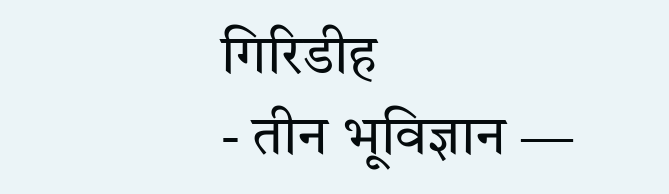गिरिडीह
- तीन भूविज्ञान —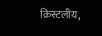क्रिस्टलीय,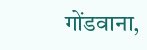गोंडवाना,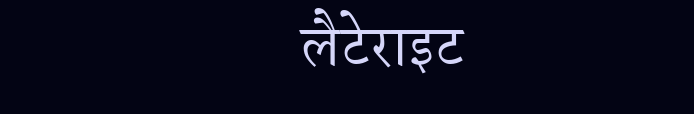लैटेराइट